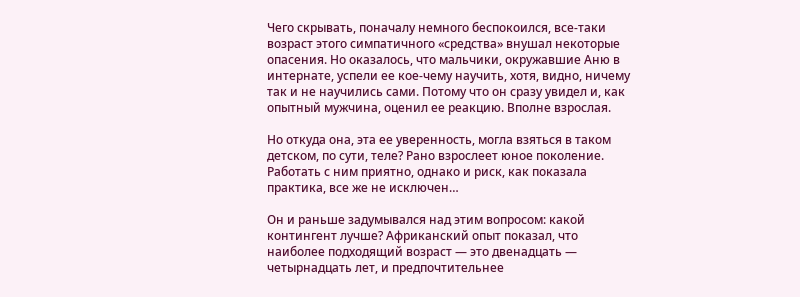Чего скрывать, поначалу немного беспокоился, все-таки возраст этого симпатичного «средства» внушал некоторые опасения. Но оказалось, что мальчики, окружавшие Аню в интернате, успели ее кое-чему научить, хотя, видно, ничему так и не научились сами. Потому что он сразу увидел и, как опытный мужчина, оценил ее реакцию. Вполне взрослая.

Но откуда она, эта ее уверенность, могла взяться в таком детском, по сути, теле? Рано взрослеет юное поколение. Работать с ним приятно, однако и риск, как показала практика, все же не исключен…

Он и раньше задумывался над этим вопросом: какой контингент лучше? Африканский опыт показал, что наиболее подходящий возраст — это двенадцать — четырнадцать лет, и предпочтительнее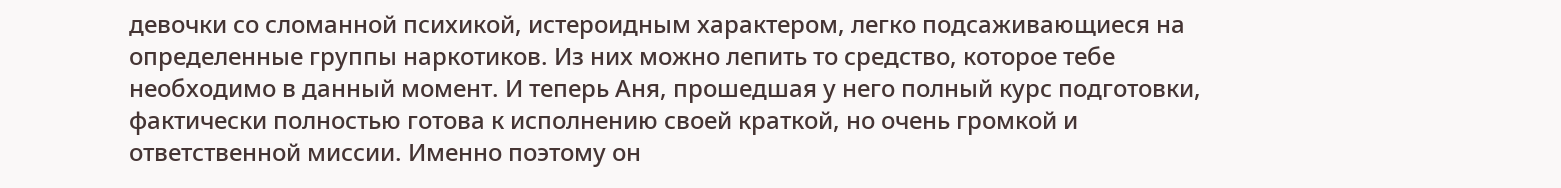девочки со сломанной психикой, истероидным характером, легко подсаживающиеся на определенные группы наркотиков. Из них можно лепить то средство, которое тебе необходимо в данный момент. И теперь Аня, прошедшая у него полный курс подготовки, фактически полностью готова к исполнению своей краткой, но очень громкой и ответственной миссии. Именно поэтому он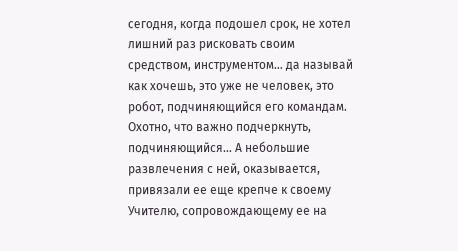сегодня, когда подошел срок, не хотел лишний раз рисковать своим средством, инструментом… да называй как хочешь, это уже не человек, это робот, подчиняющийся его командам. Охотно, что важно подчеркнуть, подчиняющийся… А небольшие развлечения с ней, оказывается, привязали ее еще крепче к своему Учителю, сопровождающему ее на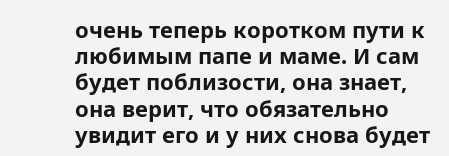очень теперь коротком пути к любимым папе и маме. И сам будет поблизости, она знает, она верит, что обязательно увидит его и у них снова будет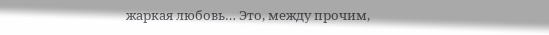жаркая любовь… Это, между прочим,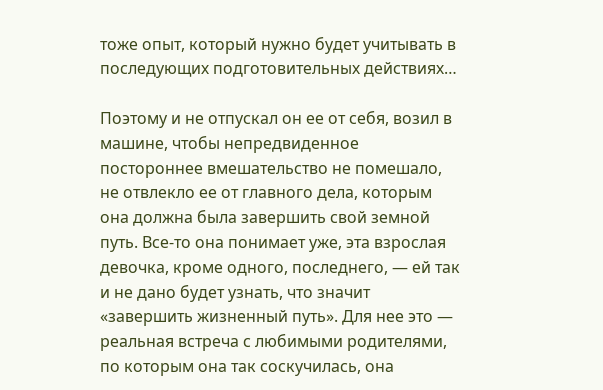тоже опыт, который нужно будет учитывать в последующих подготовительных действиях…

Поэтому и не отпускал он ее от себя, возил в машине, чтобы непредвиденное постороннее вмешательство не помешало, не отвлекло ее от главного дела, которым она должна была завершить свой земной путь. Все-то она понимает уже, эта взрослая девочка, кроме одного, последнего, — ей так и не дано будет узнать, что значит «завершить жизненный путь». Для нее это — реальная встреча с любимыми родителями, по которым она так соскучилась, она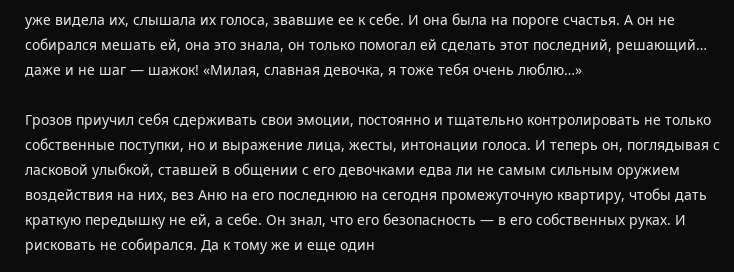уже видела их, слышала их голоса, звавшие ее к себе. И она была на пороге счастья. А он не собирался мешать ей, она это знала, он только помогал ей сделать этот последний, решающий… даже и не шаг — шажок! «Милая, славная девочка, я тоже тебя очень люблю…»

Грозов приучил себя сдерживать свои эмоции, постоянно и тщательно контролировать не только собственные поступки, но и выражение лица, жесты, интонации голоса. И теперь он, поглядывая с ласковой улыбкой, ставшей в общении с его девочками едва ли не самым сильным оружием воздействия на них, вез Аню на его последнюю на сегодня промежуточную квартиру, чтобы дать краткую передышку не ей, а себе. Он знал, что его безопасность — в его собственных руках. И рисковать не собирался. Да к тому же и еще один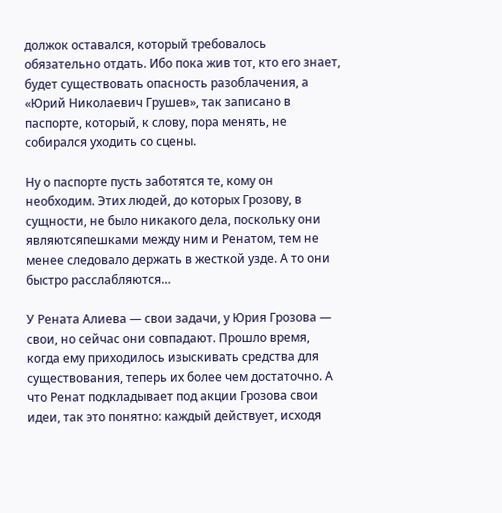должок оставался, который требовалось обязательно отдать. Ибо пока жив тот, кто его знает, будет существовать опасность разоблачения, а «Юрий Николаевич Грушев», так записано в паспорте, который, к слову, пора менять, не собирался уходить со сцены.

Ну о паспорте пусть заботятся те, кому он необходим. Этих людей, до которых Грозову, в сущности, не было никакого дела, поскольку они являютсяпешками между ним и Ренатом, тем не менее следовало держать в жесткой узде. А то они быстро расслабляются…

У Рената Алиева — свои задачи, у Юрия Грозова — свои, но сейчас они совпадают. Прошло время, когда ему приходилось изыскивать средства для существования, теперь их более чем достаточно. А что Ренат подкладывает под акции Грозова свои идеи, так это понятно: каждый действует, исходя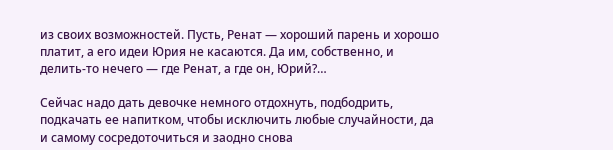из своих возможностей. Пусть, Ренат — хороший парень и хорошо платит, а его идеи Юрия не касаются. Да им, собственно, и делить-то нечего — где Ренат, а где он, Юрий?…

Сейчас надо дать девочке немного отдохнуть, подбодрить, подкачать ее напитком, чтобы исключить любые случайности, да и самому сосредоточиться и заодно снова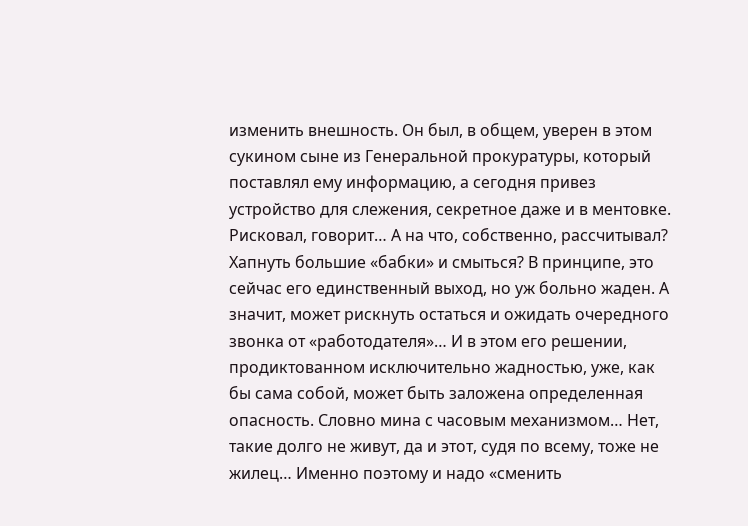изменить внешность. Он был, в общем, уверен в этом сукином сыне из Генеральной прокуратуры, который поставлял ему информацию, а сегодня привез устройство для слежения, секретное даже и в ментовке. Рисковал, говорит… А на что, собственно, рассчитывал? Хапнуть большие «бабки» и смыться? В принципе, это сейчас его единственный выход, но уж больно жаден. А значит, может рискнуть остаться и ожидать очередного звонка от «работодателя»… И в этом его решении, продиктованном исключительно жадностью, уже, как бы сама собой, может быть заложена определенная опасность. Словно мина с часовым механизмом… Нет, такие долго не живут, да и этот, судя по всему, тоже не жилец… Именно поэтому и надо «сменить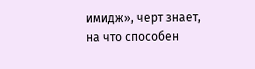имидж», черт знает, на что способен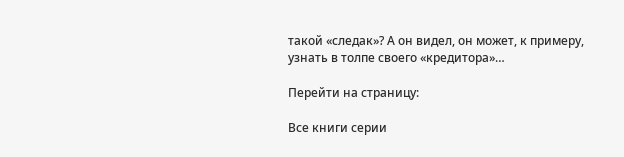такой «следак»? А он видел, он может, к примеру, узнать в толпе своего «кредитора»…

Перейти на страницу:

Все книги серии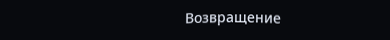Возвращение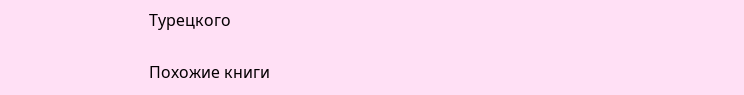Турецкого

Похожие книги